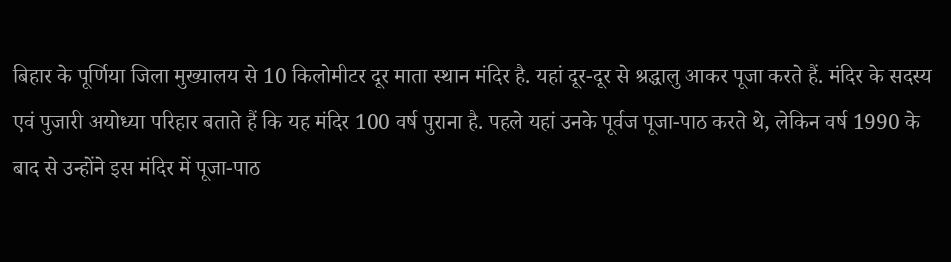बिहार के पूर्णिया जिला मुख्यालय से 10 किलोमीटर दूर माता स्थान मंदिर है. यहां दूर-दूर से श्रद्धालु आकर पूजा करते हैं. मंदिर के सदस्य एवं पुजारी अयोध्या परिहार बताते हैं कि यह मंदिर 100 वर्ष पुराना है. पहले यहां उनके पूर्वज पूजा-पाठ करते थे, लेकिन वर्ष 1990 के बाद से उन्होंने इस मंदिर में पूजा-पाठ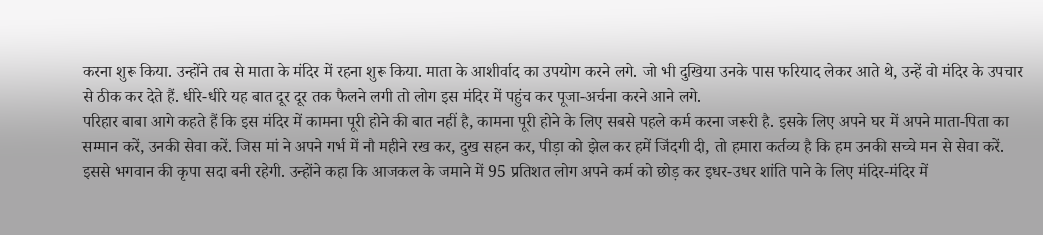करना शुरू किया. उन्होंने तब से माता के मंदिर में रहना शुरू किया. माता के आशीर्वाद का उपयोग करने लगे. जो भी दुखिया उनके पास फरियाद लेकर आते थे, उन्हें वो मंदिर के उपचार से ठीक कर देते हैं. धीरे-धीरे यह बात दूर दूर तक फैलने लगी तो लोग इस मंदिर में पहुंच कर पूजा-अर्चना करने आने लगे.
परिहार बाबा आगे कहते हैं कि इस मंदिर में कामना पूरी होने की बात नहीं है, कामना पूरी होने के लिए सबसे पहले कर्म करना जरूरी है. इसके लिए अपने घर में अपने माता-पिता का सम्मान करें, उनकी सेवा करें. जिस मां ने अपने गर्भ में नौ महीने रख कर, दुख सहन कर, पीड़ा को झेल कर हमें जिंदगी दी, तो हमारा कर्तव्य है कि हम उनकी सच्चे मन से सेवा करें. इससे भगवान की कृपा सदा बनी रहेगी. उन्होंने कहा कि आजकल के जमाने में 95 प्रतिशत लोग अपने कर्म को छोड़ कर इधर-उधर शांति पाने के लिए मंदिर-मंदिर में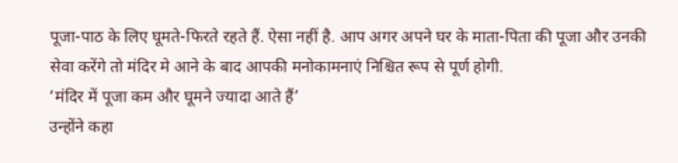पूजा-पाठ के लिए घूमते-फिरते रहते हैं. ऐसा नहीं है. आप अगर अपने घर के माता-पिता की पूजा और उनकी सेवा करेंगे तो मंदिर मे आने के बाद आपकी मनोकामनाएं निश्चित रूप से पूर्ण होगी.
‘मंदिर में पूजा कम और घूमने ज्यादा आते हैं’
उन्होंने कहा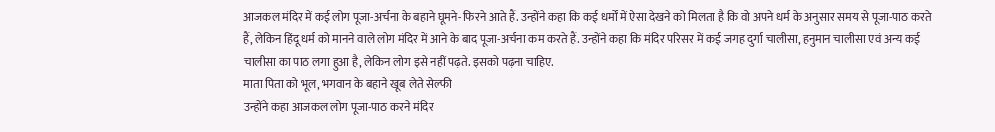आजकल मंदिर में कई लोग पूजा-अर्चना के बहाने घूमने-फिरने आते हैं. उन्होंने कहा कि कई धर्मों में ऐसा देखने को मिलता है कि वो अपने धर्म के अनुसार समय से पूजा-पाठ करते हैं, लेकिन हिंदू धर्म को मानने वाले लोग मंदिर में आने के बाद पूजा-अर्चना कम करते हैं. उन्होंने कहा कि मंदिर परिसर में कई जगह दुर्गा चालीसा, हनुमान चालीसा एवं अन्य कई चालीसा का पाठ लगा हुआ है, लेकिन लोग इसे नहीं पढ़ते. इसको पढ़ना चाहिए.
माता पिता को भूल, भगवान के बहाने खूब लेते सेल्फी
उन्होंने कहा आजकल लोग पूजा-पाठ करने मंदिर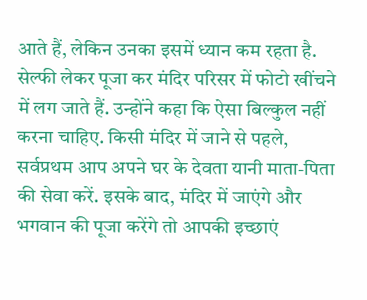आते हैं, लेकिन उनका इसमें ध्यान कम रहता है. सेल्फी लेकर पूजा कर मंदिर परिसर में फोटो खींचने में लग जाते हैं. उन्होंने कहा कि ऐसा बिल्कुल नहीं करना चाहिए. किसी मंदिर में जाने से पहले, सर्वप्रथम आप अपने घर के देवता यानी माता-पिता की सेवा करें. इसके बाद, मंदिर में जाएंगे और भगवान की पूजा करेंगे तो आपकी इच्छाएं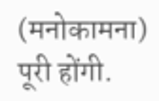(मनोकामना) पूरी होंगी.